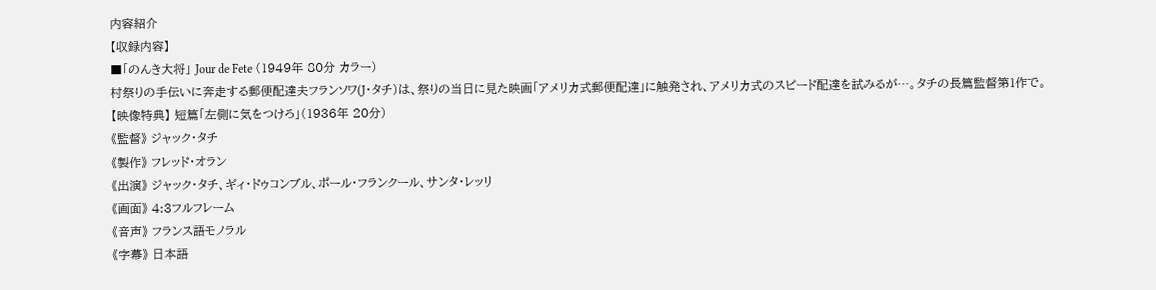内容紹介
【収録内容】
■「のんき大将」 Jour de Fete (1949年 80分 カラー)
村祭りの手伝いに奔走する郵便配達夫フランソワ(J・タチ)は、祭りの当日に見た映画「アメリカ式郵便配達」に触発され、アメリカ式のスピード配達を試みるが…。タチの長篇監督第1作で。
【映像特典】 短篇「左側に気をつけろ」(1936年 20分)
《監督》 ジャック・タチ
《製作》 フレッド・オラン
《出演》 ジャック・タチ、ギィ・ドゥコンブル、ポール・フランクール、サンタ・レッリ
《画面》 4:3フルフレーム
《音声》 フランス語モノラル
《字幕》 日本語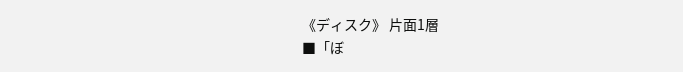《ディスク》 片面1層
■「ぼ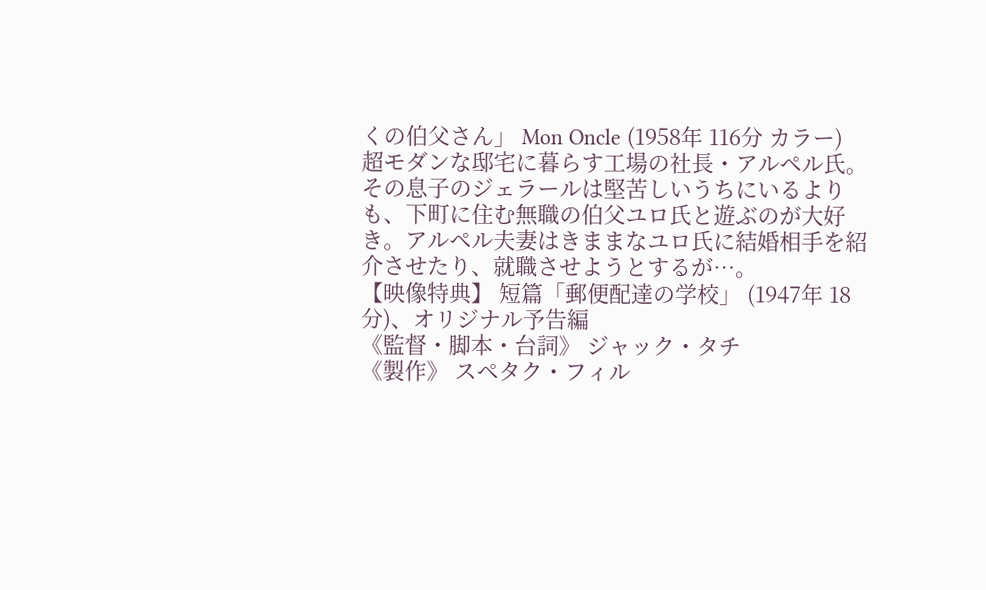くの伯父さん」 Mon Oncle (1958年 116分 カラー)
超モダンな邸宅に暮らす工場の社長・アルペル氏。その息子のジェラールは堅苦しいうちにいるよりも、下町に住む無職の伯父ユロ氏と遊ぶのが大好き。アルペル夫妻はきままなユロ氏に結婚相手を紹介させたり、就職させようとするが…。
【映像特典】 短篇「郵便配達の学校」 (1947年 18分)、オリジナル予告編
《監督・脚本・台詞》 ジャック・タチ
《製作》 スペタク・フィル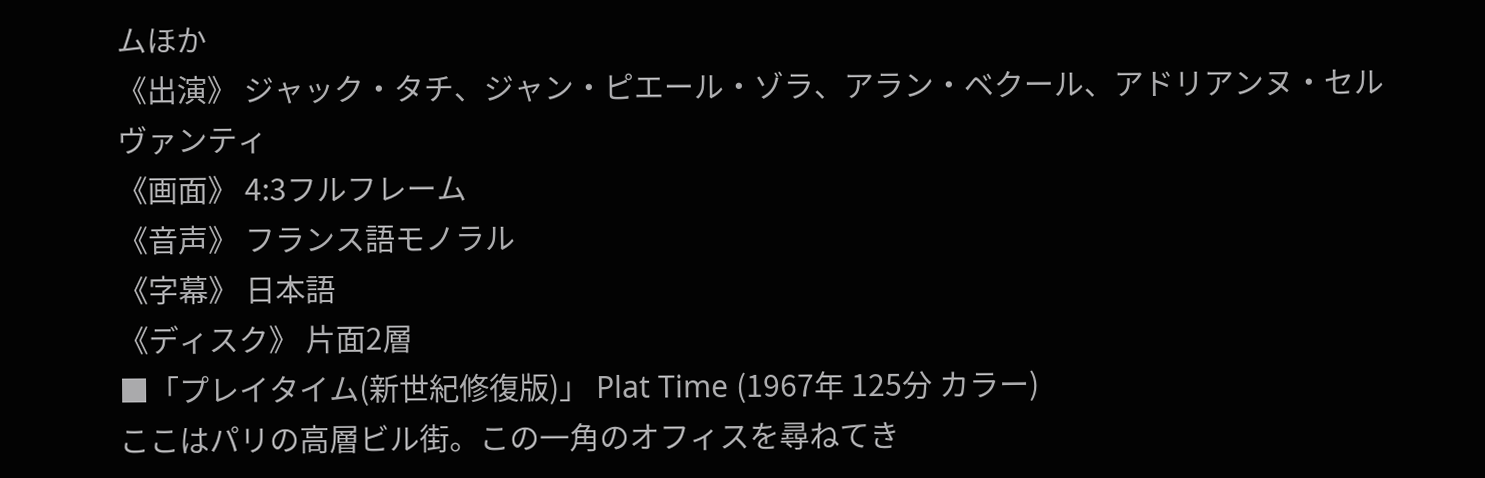ムほか
《出演》 ジャック・タチ、ジャン・ピエール・ゾラ、アラン・ベクール、アドリアンヌ・セルヴァンティ
《画面》 4:3フルフレーム
《音声》 フランス語モノラル
《字幕》 日本語
《ディスク》 片面2層
■「プレイタイム(新世紀修復版)」 Plat Time (1967年 125分 カラー)
ここはパリの高層ビル街。この一角のオフィスを尋ねてき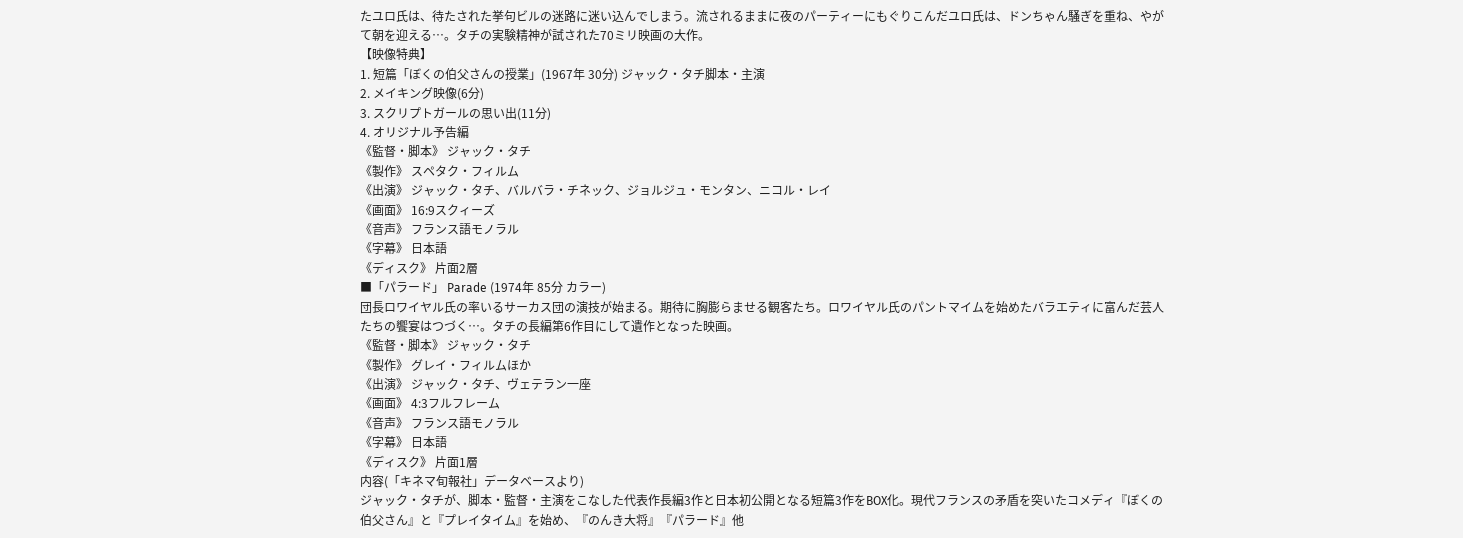たユロ氏は、待たされた挙句ビルの迷路に迷い込んでしまう。流されるままに夜のパーティーにもぐりこんだユロ氏は、ドンちゃん騒ぎを重ね、やがて朝を迎える…。タチの実験精神が試された70ミリ映画の大作。
【映像特典】
1. 短篇「ぼくの伯父さんの授業」(1967年 30分) ジャック・タチ脚本・主演
2. メイキング映像(6分)
3. スクリプトガールの思い出(11分)
4. オリジナル予告編
《監督・脚本》 ジャック・タチ
《製作》 スペタク・フィルム
《出演》 ジャック・タチ、バルバラ・チネック、ジョルジュ・モンタン、ニコル・レイ
《画面》 16:9スクィーズ
《音声》 フランス語モノラル
《字幕》 日本語
《ディスク》 片面2層
■「パラード」 Parade (1974年 85分 カラー)
団長ロワイヤル氏の率いるサーカス団の演技が始まる。期待に胸膨らませる観客たち。ロワイヤル氏のパントマイムを始めたバラエティに富んだ芸人たちの饗宴はつづく…。タチの長編第6作目にして遺作となった映画。
《監督・脚本》 ジャック・タチ
《製作》 グレイ・フィルムほか
《出演》 ジャック・タチ、ヴェテラン一座
《画面》 4:3フルフレーム
《音声》 フランス語モノラル
《字幕》 日本語
《ディスク》 片面1層
内容(「キネマ旬報社」データベースより)
ジャック・タチが、脚本・監督・主演をこなした代表作長編3作と日本初公開となる短篇3作をBOX化。現代フランスの矛盾を突いたコメディ『ぼくの伯父さん』と『プレイタイム』を始め、『のんき大将』『パラード』他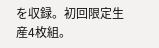を収録。初回限定生産4枚組。